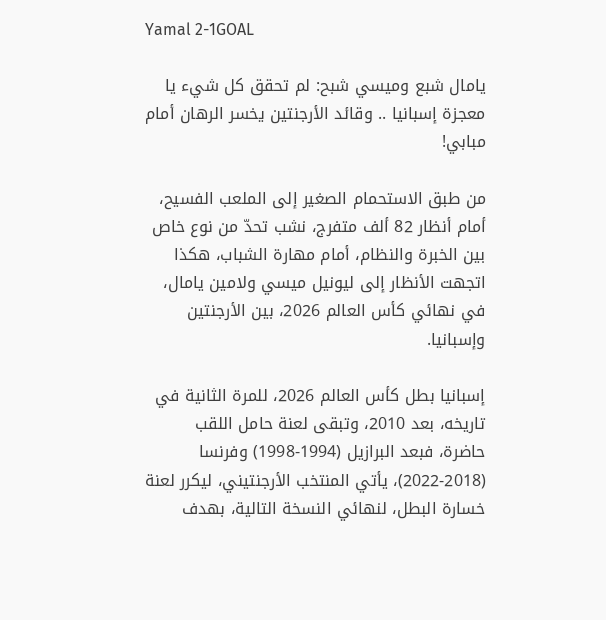Yamal 2-1GOAL

يامال شبع وميسي شبح: لم تحقق كل شيء يا معجزة إسبانيا .. وقائد الأرجنتين يخسر الرهان أمام مبابي!

من طبق الاستحمام الصغير إلى الملعب الفسيح، أمام أنظار 82 ألف متفرج، نشب تحدّ من نوع خاص بين الخبرة والنظام، أمام مهارة الشباب، هكذا اتجهت الأنظار إلى ليونيل ميسي ولامين يامال، في نهائي كأس العالم 2026، بين الأرجنتين وإسبانيا.

إسبانيا بطل كأس العالم 2026، للمرة الثانية في تاريخه، بعد 2010، وتبقى لعنة حامل اللقب حاضرة، فبعد البرازيل (1994-1998) وفرنسا (2018-2022)، يأتي المنتخب الأرجنتيني، ليكرر لعنة خسارة البطل، لنهائي النسخة التالية، بهدف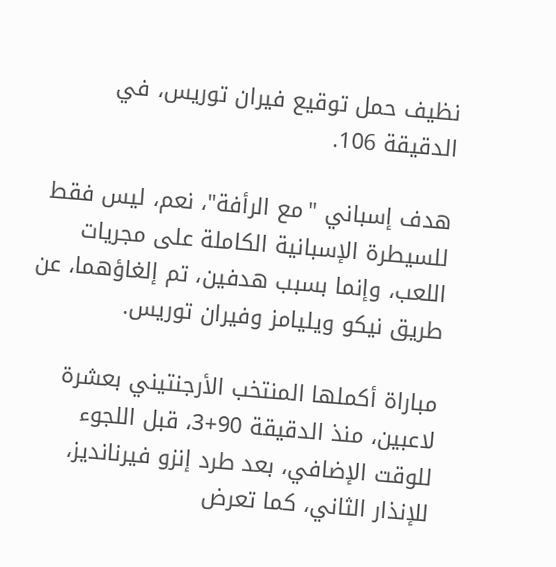نظيف حمل توقيع فيران توريس، في الدقيقة 106.

هدف إسباني "مع الرأفة"، نعم، ليس فقط للسيطرة الإسبانية الكاملة على مجريات اللعب، وإنما بسبب هدفين، تم إلغاؤهما، عن طريق نيكو ويليامز وفيران توريس.

مباراة أكملها المنتخب الأرجنتيني بعشرة لاعبين، منذ الدقيقة 90+3، قبل اللجوء للوقت الإضافي، بعد طرد إنزو فيرنانديز، للإنذار الثاني، كما تعرض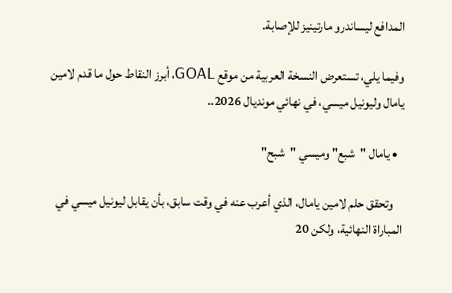المدافع ليساندرو مارتينيز للإصابة.

وفيما يلي، تستعرض النسخة العربية من موقع GOAL، أبرز النقاط حول ما قدم لامين يامال وليونيل ميسي، في نهائي مونديال 2026..

  • يامال "شبع" وميسي "شبح"

    وتحقق حلم لامين يامال، الذي أعرب عنه في وقت سابق، بأن يقابل ليونيل ميسي في المباراة النهائية، ولكن 20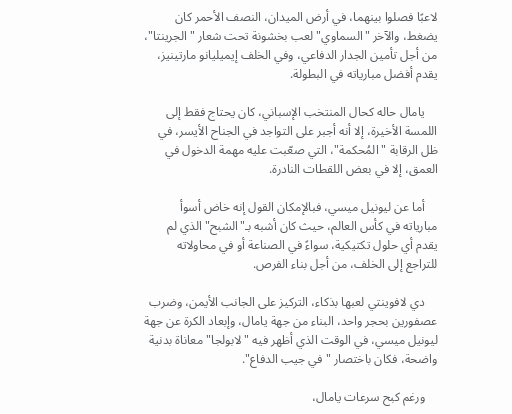لاعبًا فصلوا بينهما، في أرض الميدان، النصف الأحمر كان يضغط، والآخر "السماوي" لعب بخشونة تحت شعار "الجرينتا"، من أجل تأمين الجدار الدفاعي، وفي الخلف إيميليانو مارتينيز، يقدم أفضل مبارياته في البطولة.

    يامال حاله كحال المنتخب الإسباني، كان يحتاج فقط إلى اللمسة الأخيرة، إلا أنه أجبر على التواجد في الجناح الأيسر، في ظل الرقابة "المُحكمة"، التي صعّبت عليه مهمة الدخول في العمق، إلا في بعض اللقطات النادرة.

    أما عن ليونيل ميسي، فبالإمكان القول إنه خاض أسوأ مبارياته في كأس العالم، حيث كان أشبه بـ"الشبح" الذي لم يقدم أي حلول تكتيكية، سواءً في الصناعة أو في محاولاته للتراجع إلى الخلف، من أجل بناء الفرص.

    دي لافوينتي لعبها بذكاء، التركيز على الجانب الأيمن، وضرب عصفورين بحجر واحد، البناء من جهة يامال، وإبعاد الكرة عن جهة ليونيل ميسي، في الوقت الذي أظهر فيه "لابولجا" معاناة بدنية واضحة، فكان باختصار "في جيب الدفاع".

    ورغم كبح سرعات يامال،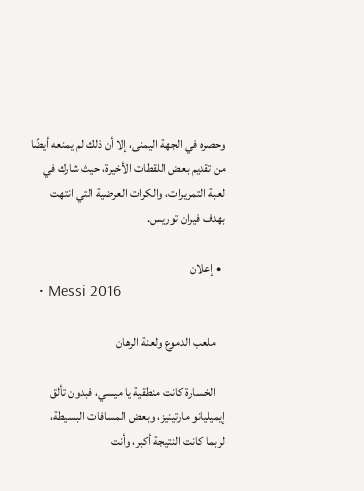وحصره في الجهة اليمنى، إلا أن ذلك لم يمنعه أيضًا من تقديم بعض اللقطات الأخيرة، حيث شارك في لعبة التمريرات، والكرات العرضية التي انتهت بهدف فيران توريس.

  • إعلان
  • Messi 2016

    ملعب الدموع ولعنة الرهان

    الخسارة كانت منطقية يا ميسي، فبدون تألق إيميليانو مارتينيز، وبعض المسافات البسيطة، لربما كانت النتيجة أكبر، وأنت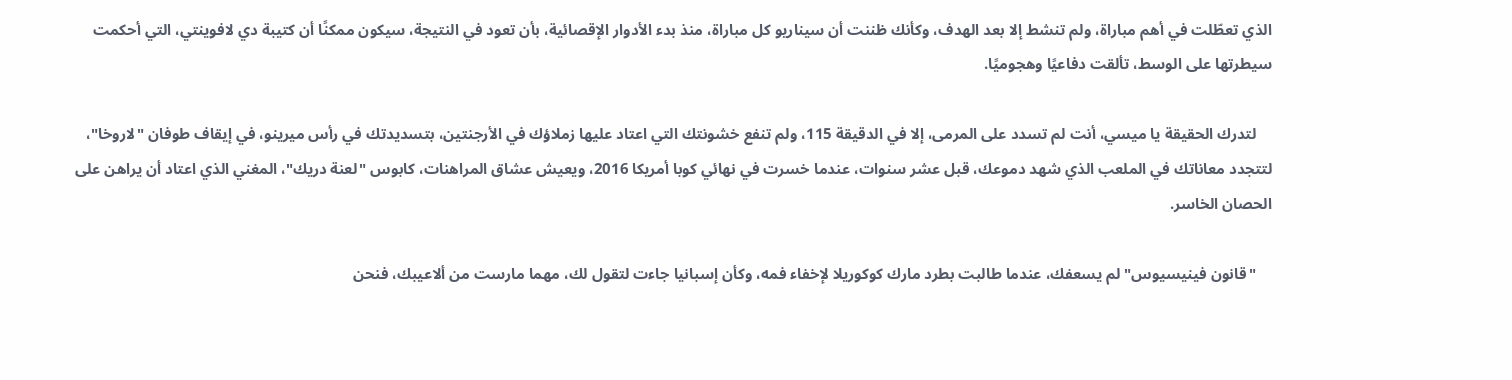الذي تعطّلت في أهم مباراة، ولم تنشط إلا بعد الهدف، وكأنك ظننت أن سيناريو كل مباراة، منذ بدء الأدوار الإقصائية، بأن تعود في النتيجة، سيكون ممكنًا أن كتيبة دي لافوينتي، التي أحكمت سيطرتها على الوسط، تألقت دفاعيًا وهجوميًا.

    لتدرك الحقيقة يا ميسي، أنت لم تسدد على المرمى، إلا في الدقيقة 115، ولم تنفع خشونتك التي اعتاد عليها زملاؤك في الأرجنتين، بتسديدتك في رأس ميرينو، في إيقاف طوفان "لاروخا"، لتتجدد معاناتك في الملعب الذي شهد دموعك، قبل عشر سنوات، عندما خسرت في نهائي كوبا أمريكا 2016، ويعيش عشاق المراهنات، كابوس "لعنة دريك"، المغني الذي اعتاد أن يراهن على الحصان الخاسر.

    "قانون فينيسيوس" لم يسعفك، عندما طالبت بطرد مارك كوكوريلا لإخفاء فمه، وكأن إسبانيا جاءت لتقول لك، مهما مارست من ألاعيبك، فنحن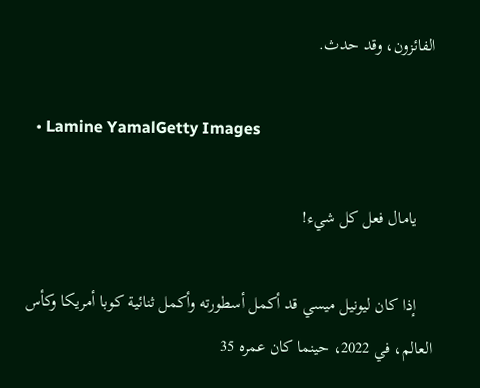الفائزون، وقد حدث.

  • Lamine YamalGetty Images

    يامال فعل كل شيء!

    إذا كان ليونيل ميسي قد أكمل أسطورته وأكمل ثنائية كوبا أمريكا وكأس العالم، في 2022، حينما كان عمره 35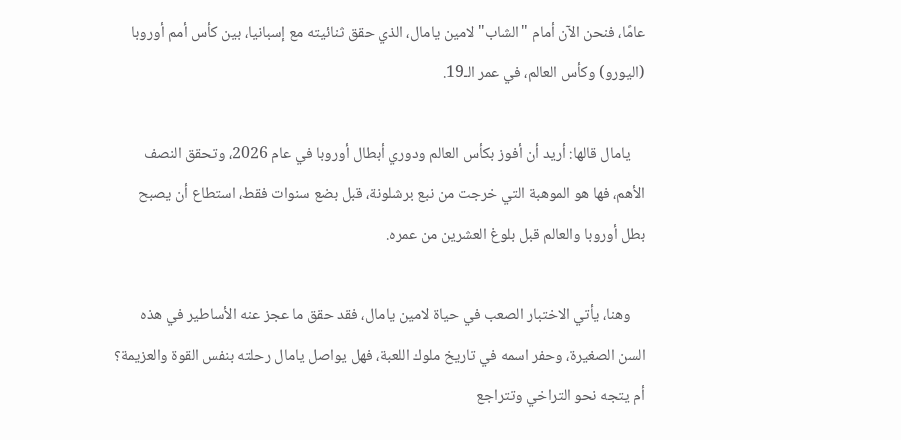عامًا، فنحن الآن أمام "الشاب" لامين يامال، الذي حقق ثنائيته مع إسبانيا، بين كأس أمم أوروبا (اليورو) وكأس العالم، في عمر الـ19.

    يامال قالها: أريد أن أفوز بكأس العالم ودوري أبطال أوروبا في عام 2026، وتحقق النصف الأهم، فها هو الموهبة التي خرجت من نبع برشلونة، قبل بضع سنوات فقط، استطاع أن يصبح بطل أوروبا والعالم قبل بلوغ العشرين من عمره.

    وهنا، يأتي الاختبار الصعب في حياة لامين يامال، فقد حقق ما عجز عنه الأساطير في هذه السن الصغيرة، وحفر اسمه في تاريخ ملوك اللعبة، فهل يواصل يامال رحلته بنفس القوة والعزيمة؟ أم يتجه نحو التراخي وتتراجع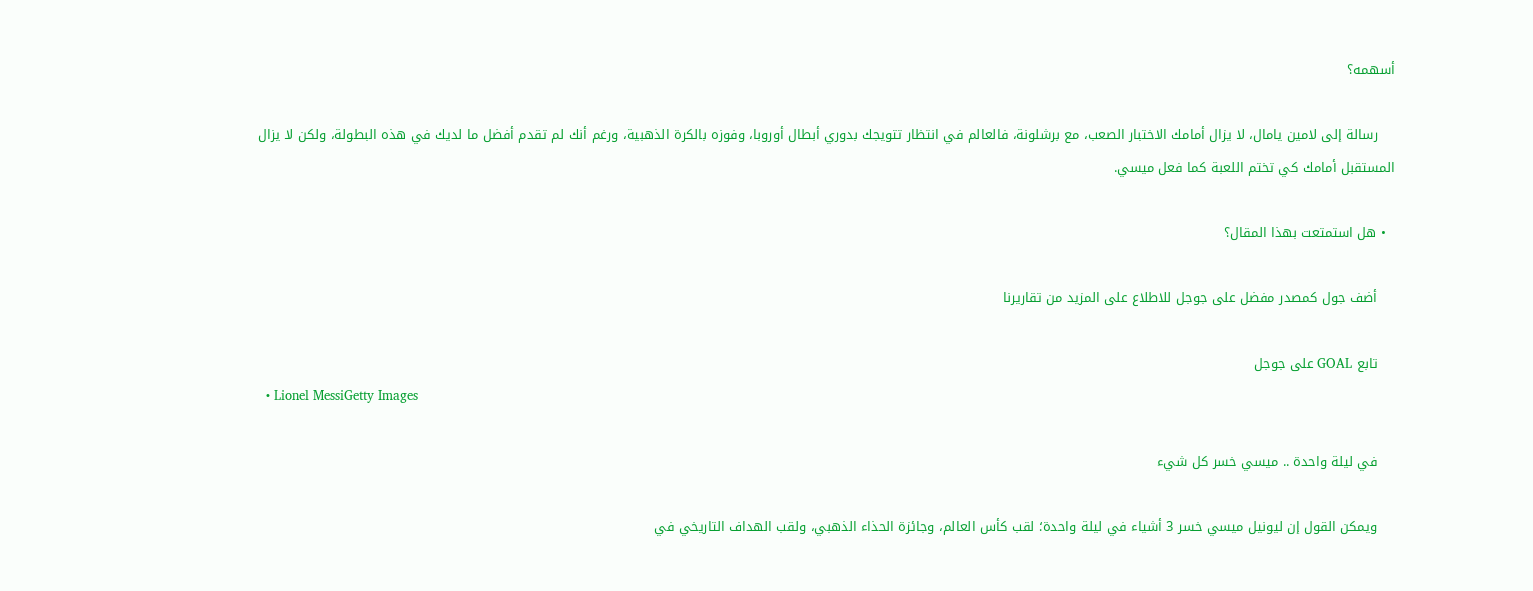أسهمه؟

    رسالة إلى لامين يامال، لا يزال أمامك الاختبار الصعب، مع برشلونة، فالعالم في انتظار تتويجك بدوري أبطال أوروبا، وفوزه بالكرة الذهبية، ورغم أنك لم تقدم أفضل ما لديك في هذه البطولة، ولكن لا يزال المستقبل أمامك كي تختم اللعبة كما فعل ميسي.

  • هل استمتعت بهذا المقال؟

    أضف جول كمصدر مفضل على جوجل للاطلاع على المزيد من تقاريرنا

    تابع GOAL على جوجل
  • Lionel MessiGetty Images

    في ليلة واحدة .. ميسي خسر كل شيء

    ويمكن القول إن ليونيل ميسي خسر 3 أشياء في ليلة واحدة؛ لقب كأس العالم، وجائزة الحذاء الذهبي، ولقب الهداف التاريخي في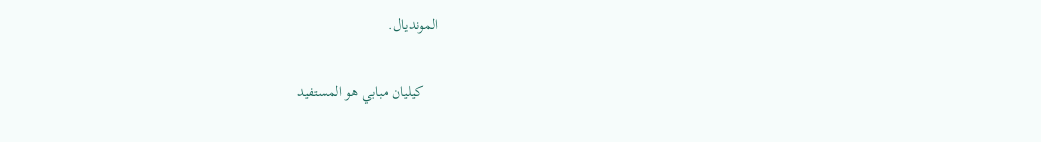المونديال.

    كيليان مبابي هو المستفيد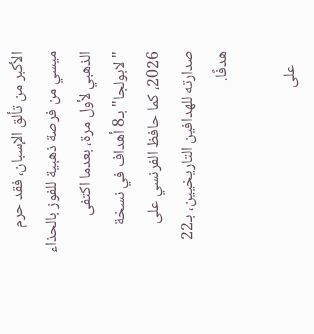الأكبر من تألق الإسبان، فقد حرم ميسي من فرصة ذهبية للفوز بالحذاء الذهبي لأول مرة، بعدما اكتفى "لابولجا" بـ8 أهداف في نسخة 2026، كما حافظ الفرنسي على صدارته للهدافين التاريخيين، بـ22 هدفًا.

    على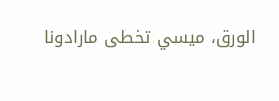الورق، ميسي تخطى مارادونا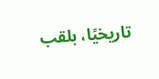تاريخيًا، بلقب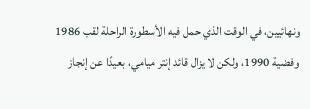ونهائيين، في الوقت الذي حمل فيه الأسطورة الراحلة لقب 1986 وفضية 1990، ولكن لا يزال قائد إنتر ميامي، بعيدًا عن إنجاز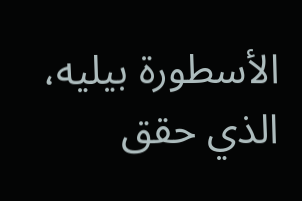الأسطورة بيليه، الذي حقق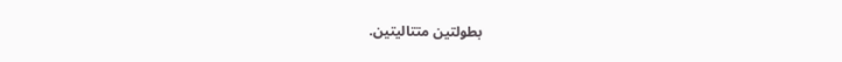بطولتين متتاليتين.